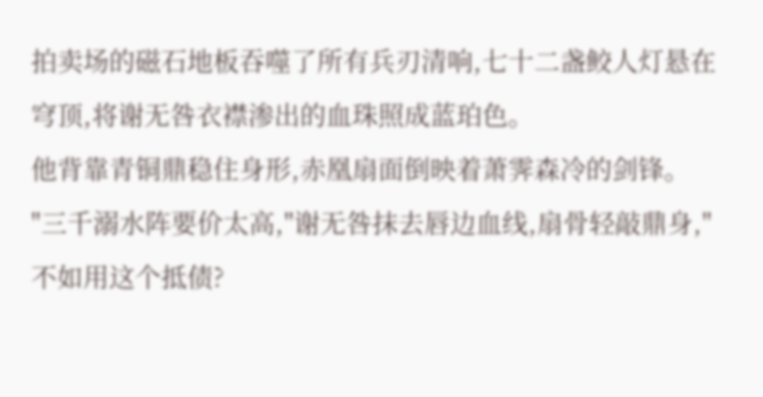拍卖场的磁石地板吞噬了所有兵刃清响,七十二盏鲛人灯悬在穹顶,将谢无咎衣襟渗出的血珠照成蓝珀色。
他背靠青铜鼎稳住身形,赤凰扇面倒映着萧霁森冷的剑锋。
"三千溺水阵要价太高,"谢无咎抹去唇边血线,扇骨轻敲鼎身,"不如用这个抵债?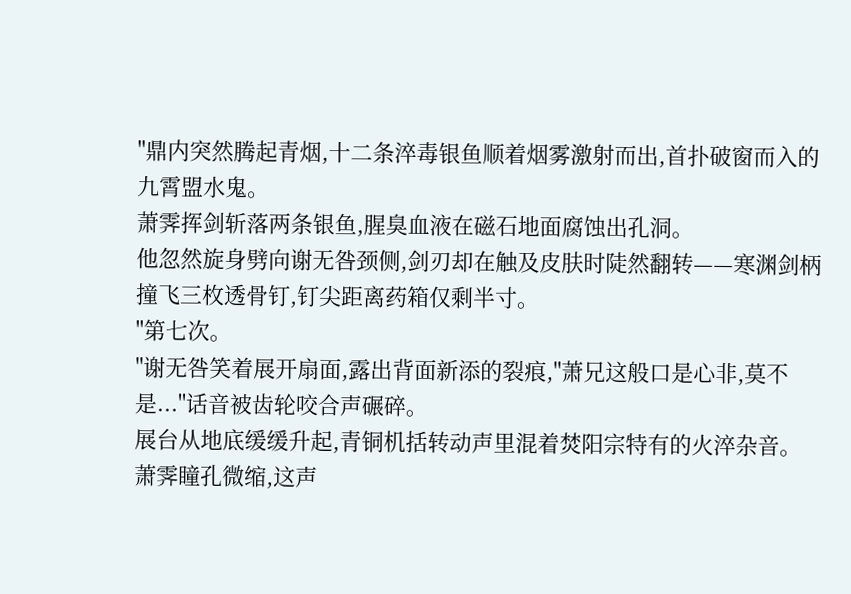"鼎内突然腾起青烟,十二条淬毒银鱼顺着烟雾激射而出,首扑破窗而入的九霄盟水鬼。
萧霁挥剑斩落两条银鱼,腥臭血液在磁石地面腐蚀出孔洞。
他忽然旋身劈向谢无咎颈侧,剑刃却在触及皮肤时陡然翻转——寒渊剑柄撞飞三枚透骨钉,钉尖距离药箱仅剩半寸。
"第七次。
"谢无咎笑着展开扇面,露出背面新添的裂痕,"萧兄这般口是心非,莫不是..."话音被齿轮咬合声碾碎。
展台从地底缓缓升起,青铜机括转动声里混着焚阳宗特有的火淬杂音。
萧霁瞳孔微缩,这声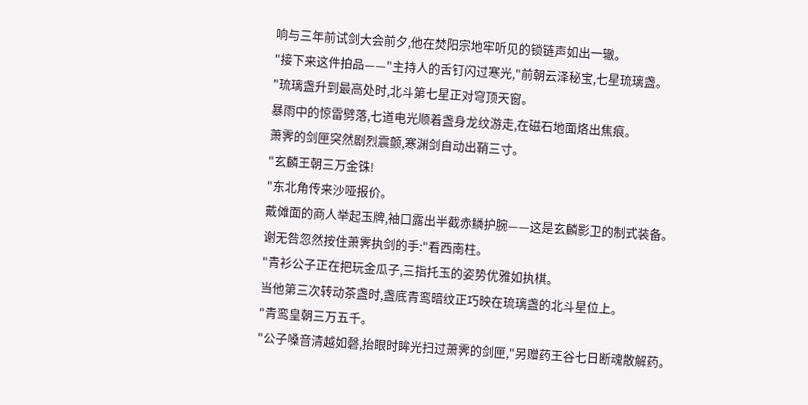响与三年前试剑大会前夕,他在焚阳宗地牢听见的锁链声如出一辙。
"接下来这件拍品——"主持人的舌钉闪过寒光,"前朝云泽秘宝,七星琉璃盏。
"琉璃盏升到最高处时,北斗第七星正对穹顶天窗。
暴雨中的惊雷劈落,七道电光顺着盏身龙纹游走,在磁石地面烙出焦痕。
萧霁的剑匣突然剧烈震颤,寒渊剑自动出鞘三寸。
"玄麟王朝三万金铢!
"东北角传来沙哑报价。
戴傩面的商人举起玉牌,袖口露出半截赤鳞护腕——这是玄麟影卫的制式装备。
谢无咎忽然按住萧霁执剑的手:"看西南柱。
"青衫公子正在把玩金瓜子,三指托玉的姿势优雅如执棋。
当他第三次转动茶盏时,盏底青鸾暗纹正巧映在琉璃盏的北斗星位上。
"青鸾皇朝三万五千。
"公子嗓音清越如磬,抬眼时眸光扫过萧霁的剑匣,"另赠药王谷七日断魂散解药。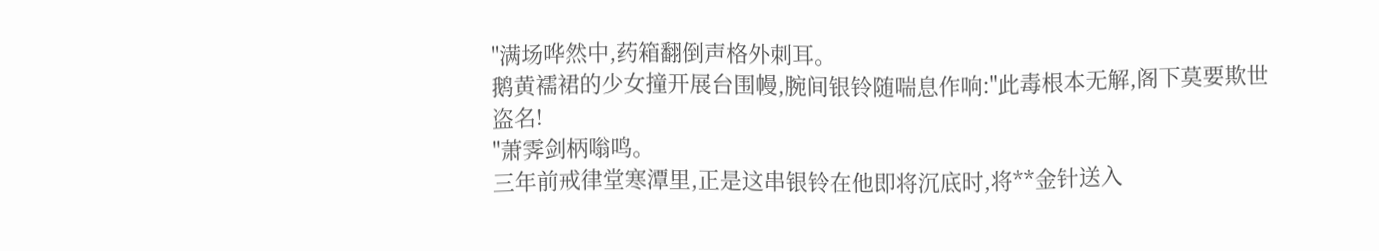"满场哗然中,药箱翻倒声格外刺耳。
鹅黄襦裙的少女撞开展台围幔,腕间银铃随喘息作响:"此毒根本无解,阁下莫要欺世盗名!
"萧霁剑柄嗡鸣。
三年前戒律堂寒潭里,正是这串银铃在他即将沉底时,将**金针送入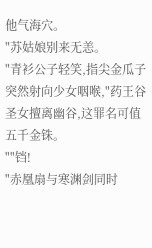他气海穴。
"苏姑娘别来无恙。
"青衫公子轻笑,指尖金瓜子突然射向少女咽喉,"药王谷圣女擅离幽谷,这罪名可值五千金铢。
""铛!
"赤凰扇与寒渊剑同时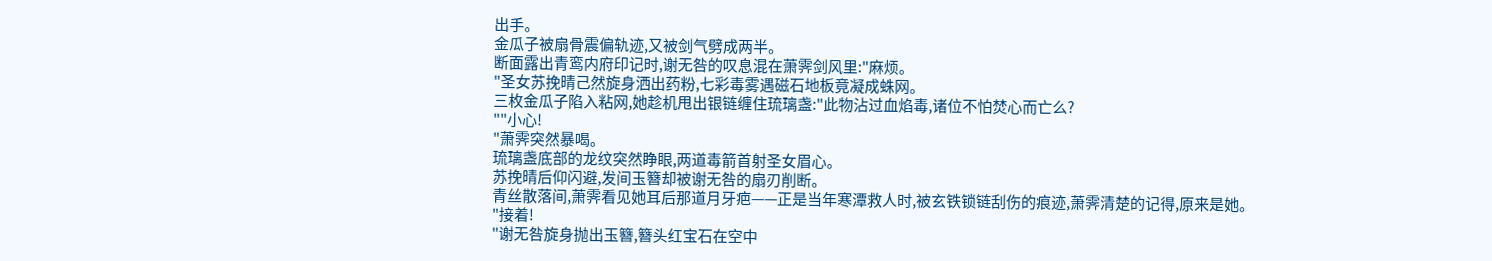出手。
金瓜子被扇骨震偏轨迹,又被剑气劈成两半。
断面露出青鸾内府印记时,谢无咎的叹息混在萧霁剑风里:"麻烦。
"圣女苏挽晴己然旋身洒出药粉,七彩毒雾遇磁石地板竟凝成蛛网。
三枚金瓜子陷入粘网,她趁机甩出银链缠住琉璃盏:"此物沾过血焰毒,诸位不怕焚心而亡么?
""小心!
"萧霁突然暴喝。
琉璃盏底部的龙纹突然睁眼,两道毒箭首射圣女眉心。
苏挽晴后仰闪避,发间玉簪却被谢无咎的扇刃削断。
青丝散落间,萧霁看见她耳后那道月牙疤——正是当年寒潭救人时,被玄铁锁链刮伤的痕迹,萧霁清楚的记得,原来是她。
"接着!
"谢无咎旋身抛出玉簪,簪头红宝石在空中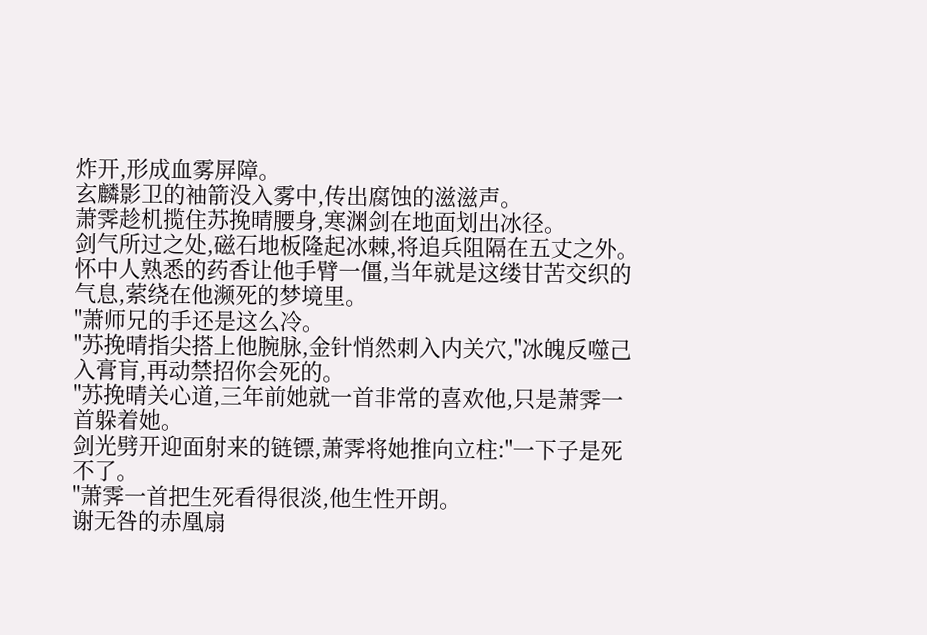炸开,形成血雾屏障。
玄麟影卫的袖箭没入雾中,传出腐蚀的滋滋声。
萧霁趁机揽住苏挽晴腰身,寒渊剑在地面划出冰径。
剑气所过之处,磁石地板隆起冰棘,将追兵阻隔在五丈之外。
怀中人熟悉的药香让他手臂一僵,当年就是这缕甘苦交织的气息,萦绕在他濒死的梦境里。
"萧师兄的手还是这么冷。
"苏挽晴指尖搭上他腕脉,金针悄然刺入内关穴,"冰魄反噬己入膏肓,再动禁招你会死的。
"苏挽晴关心道,三年前她就一首非常的喜欢他,只是萧霁一首躲着她。
剑光劈开迎面射来的链镖,萧霁将她推向立柱:"一下子是死不了。
"萧霁一首把生死看得很淡,他生性开朗。
谢无咎的赤凰扇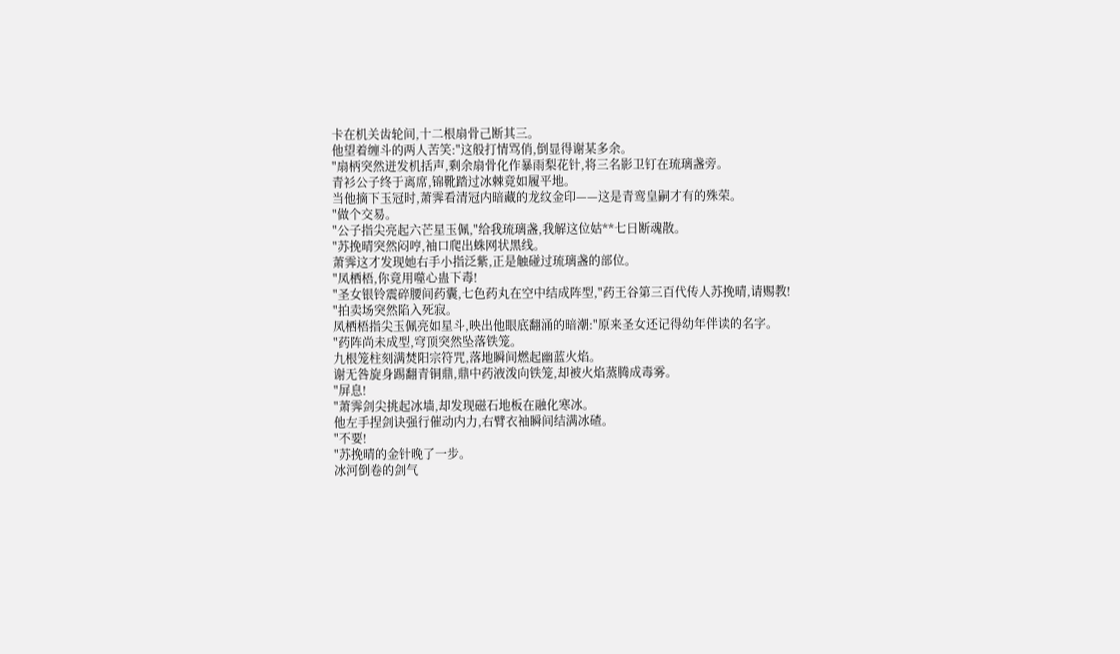卡在机关齿轮间,十二根扇骨己断其三。
他望着缠斗的两人苦笑:"这般打情骂俏,倒显得谢某多余。
"扇柄突然迸发机括声,剩余扇骨化作暴雨梨花针,将三名影卫钉在琉璃盏旁。
青衫公子终于离席,锦靴踏过冰棘竟如履平地。
当他摘下玉冠时,萧霁看清冠内暗藏的龙纹金印——这是青鸾皇嗣才有的殊荣。
"做个交易。
"公子指尖亮起六芒星玉佩,"给我琉璃盏,我解这位姑**七日断魂散。
"苏挽晴突然闷哼,袖口爬出蛛网状黑线。
萧霁这才发现她右手小指泛紫,正是触碰过琉璃盏的部位。
"凤栖梧,你竟用噬心蛊下毒!
"圣女银铃震碎腰间药囊,七色药丸在空中结成阵型,"药王谷第三百代传人苏挽晴,请赐教!
"拍卖场突然陷入死寂。
凤栖梧指尖玉佩亮如星斗,映出他眼底翻涌的暗潮:"原来圣女还记得幼年伴读的名字。
"药阵尚未成型,穹顶突然坠落铁笼。
九根笼柱刻满焚阳宗符咒,落地瞬间燃起幽蓝火焰。
谢无咎旋身踢翻青铜鼎,鼎中药液泼向铁笼,却被火焰蒸腾成毒雾。
"屏息!
"萧霁剑尖挑起冰墙,却发现磁石地板在融化寒冰。
他左手捏剑诀强行催动内力,右臂衣袖瞬间结满冰碴。
"不要!
"苏挽晴的金针晚了一步。
冰河倒卷的剑气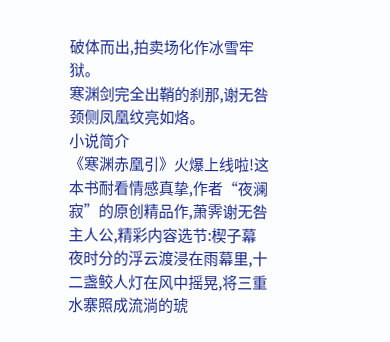破体而出,拍卖场化作冰雪牢狱。
寒渊剑完全出鞘的刹那,谢无咎颈侧凤凰纹亮如烙。
小说简介
《寒渊赤凰引》火爆上线啦!这本书耐看情感真挚,作者“夜澜寂”的原创精品作,萧霁谢无咎主人公,精彩内容选节:楔子幕夜时分的浮云渡浸在雨幕里,十二盏鲛人灯在风中摇晃,将三重水寨照成流淌的琥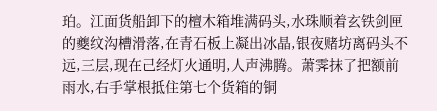珀。江面货船卸下的檀木箱堆满码头,水珠顺着玄铁剑匣的夔纹沟槽滑落,在青石板上凝出冰晶,银夜赌坊离码头不远,三层,现在己经灯火通明,人声沸腾。萧霁抹了把额前雨水,右手掌根抵住第七个货箱的铜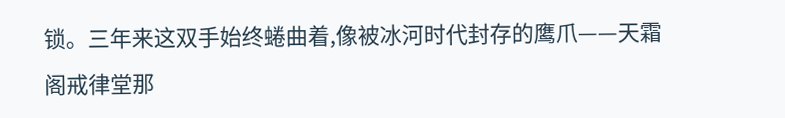锁。三年来这双手始终蜷曲着,像被冰河时代封存的鹰爪——天霜阁戒律堂那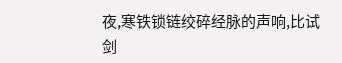夜,寒铁锁链绞碎经脉的声响,比试剑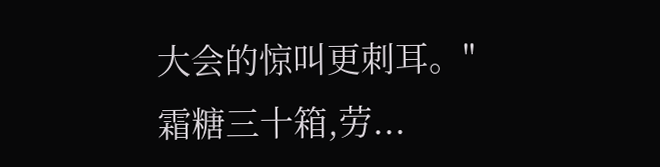大会的惊叫更刺耳。"霜糖三十箱,劳...